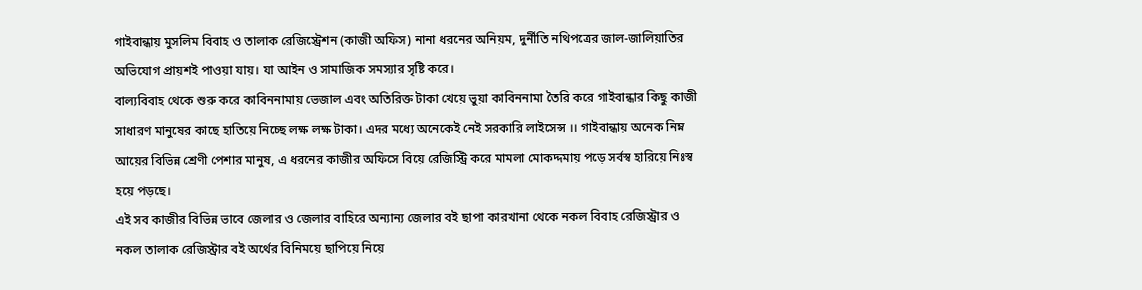গাইবান্ধায় মুসলিম বিবাহ ও তালাক রেজিস্ট্রেশন (কাজী অফিস) নানা ধরনের অনিয়ম, দুর্নীতি নথিপত্রের জাল-জালিয়াতির অভিযোগ প্রায়শই পাওয়া যায়। যা আইন ও সামাজিক সমস্যার সৃষ্টি করে।
বাল্যবিবাহ থেকে শুরু করে কাবিননামায় ভেজাল এবং অতিরিক্ত টাকা খেয়ে ভুয়া কাবিননামা তৈরি করে গাইবান্ধার কিছু কাজী সাধারণ মানুষের কাছে হাতিয়ে নিচ্ছে লক্ষ লক্ষ টাকা। এদর মধ্যে অনেকেই নেই সরকারি লাইসেন্স ।। গাইবান্ধায় অনেক নিম্ন আয়ের বিভিন্ন শ্রেণী পেশার মানুষ, এ ধরনের কাজীর অফিসে বিয়ে রেজিস্ট্রি করে মামলা মোকদ্দমায় পড়ে সর্বস্ব হারিয়ে নিঃস্ব হয়ে পড়ছে।
এই সব কাজীর বিভিন্ন ভাবে জেলার ও জেলার বাহিরে অন্যান্য জেলার বই ছাপা কারখানা থেকে নকল বিবাহ রেজিস্ট্রার ও নকল তালাক রেজিস্ট্রার বই অর্থের বিনিময়ে ছাপিয়ে নিয়ে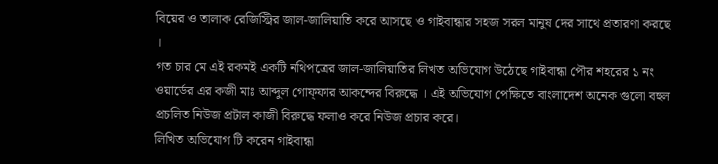বিয়ের ও তালাক রেজিস্ট্রির জাল-জালিয়াতি করে আসছে ও গাইবান্ধার সহজ সরল মানুষ দের সাথে প্রতারণা করছে ।
গত চার মে এই রকমই একটি নথিপত্রের জাল-জালিয়াতির লিখত অভিযোগ উঠেছে গাইবান্ধা পৌর শহরের ১ নং ওয়ার্ডের এর কজী মাঃ আব্দুল গোফ্ফার আকন্দের বিরুদ্ধে । এই অভিযোগ পেক্ষিতে বাংলাদেশ অনেক গুলো বহুল প্রচলিত নিউজ প্রটাল কাজী বিরুদ্ধে ফলাও করে নিউজ প্রচার করে।
লিখিত অভিযোগ টি করেন গাইবান্ধা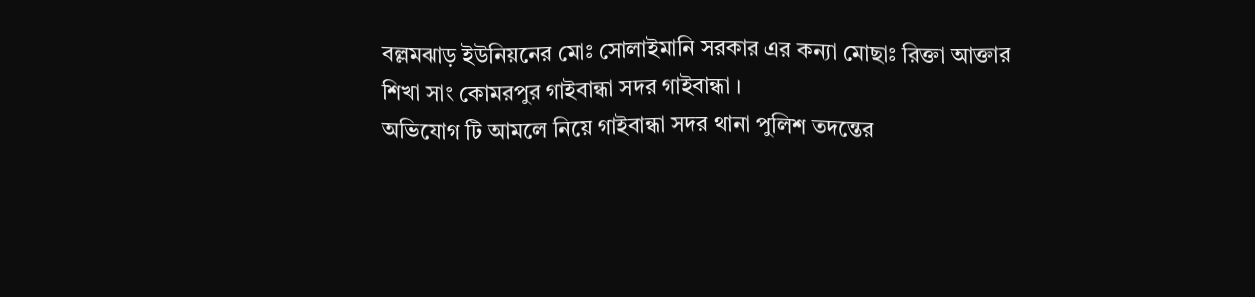বল্লমঝাড় ইউনিয়নের মোঃ সোলাইমানি সরকার এর কন্যা মোছাঃ রিক্তা আক্তার শিখা সাং কোমরপুর গাইবান্ধা সদর গাইবান্ধা ।
অভিযোগ টি আমলে নিয়ে গাইবান্ধা সদর থানা পুলিশ তদন্তের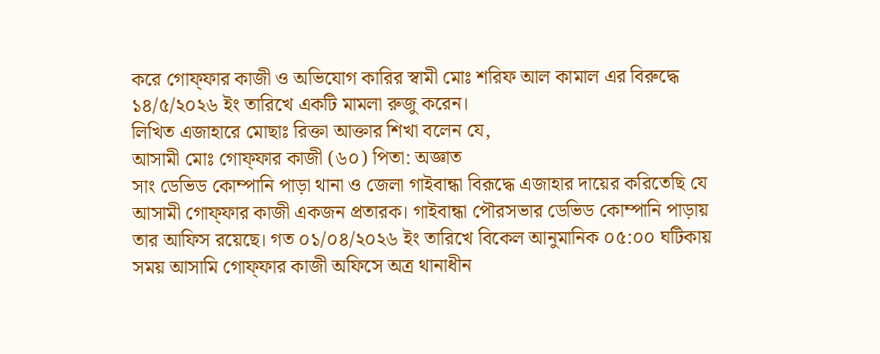করে গোফ্ফার কাজী ও অভিযোগ কারির স্বামী মোঃ শরিফ আল কামাল এর বিরুদ্ধে ১৪/৫/২০২৬ ইং তারিখে একটি মামলা রুজু করেন।
লিখিত এজাহারে মোছাঃ রিক্তা আক্তার শিখা বলেন যে,
আসামী মোঃ গোফ্ফার কাজী (৬০) পিতা: অজ্ঞাত
সাং ডেভিড কোম্পানি পাড়া থানা ও জেলা গাইবান্ধা বিরূদ্ধে এজাহার দায়ের করিতেছি যে আসামী গোফ্ফার কাজী একজন প্রতারক। গাইবান্ধা পৌরসভার ডেভিড কোম্পানি পাড়ায় তার আফিস রয়েছে। গত ০১/০৪/২০২৬ ইং তারিখে বিকেল আনুমানিক ০৫:০০ ঘটিকায় সময় আসামি গোফ্ফার কাজী অফিসে অত্র থানাধীন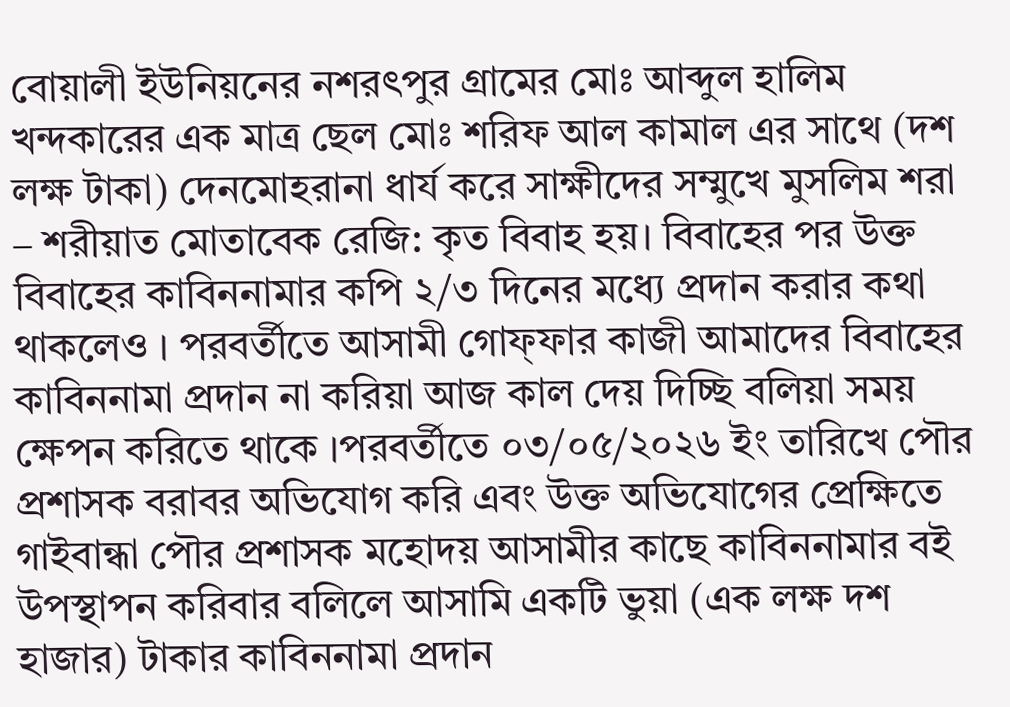বোয়ালী ইউনিয়নের নশরৎপুর গ্রামের মোঃ আব্দুল হালিম খন্দকারের এক মাত্র ছেল মোঃ শরিফ আল কামাল এর সাথে (দশ লক্ষ টাকা) দেনমোহরানা ধার্য করে সাক্ষীদের সম্মুখে মুসলিম শরা – শরীয়াত মোতাবেক রেজি: কৃত বিবাহ হয়। বিবাহের পর উক্ত বিবাহের কাবিননামার কপি ২/৩ দিনের মধ্যে প্রদান করার কথা থাকলেও । পরবর্তীতে আসামী গোফ্ফার কাজী আমাদের বিবাহের কাবিননামা প্রদান না করিয়া আজ কাল দেয় দিচ্ছি বলিয়া সময় ক্ষেপন করিতে থাকে ।পরবর্তীতে ০৩/০৫/২০২৬ ইং তারিখে পৌর প্রশাসক বরাবর অভিযোগ করি এবং উক্ত অভিযোগের প্রেক্ষিতে গাইবান্ধা পৌর প্রশাসক মহোদয় আসামীর কাছে কাবিননামার বই উপস্থাপন করিবার বলিলে আসামি একটি ভুয়া (এক লক্ষ দশ হাজার) টাকার কাবিননামা প্রদান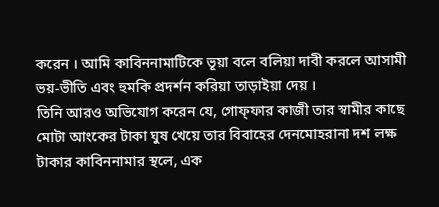করেন । আমি কাবিননামাটিকে ভূয়া বলে বলিয়া দাবী করলে আসামী ভয়-ভীতি এবং হুমকি প্রদর্শন করিয়া তাড়াইয়া দেয় ।
তিনি আরও অভিযোগ করেন যে, গোফ্ফার কাজী তার স্বামীর কাছে মোটা আংকের টাকা ঘুষ খেয়ে তার বিবাহের দেনমোহরানা দশ লক্ষ টাকার কাবিননামার স্থলে, এক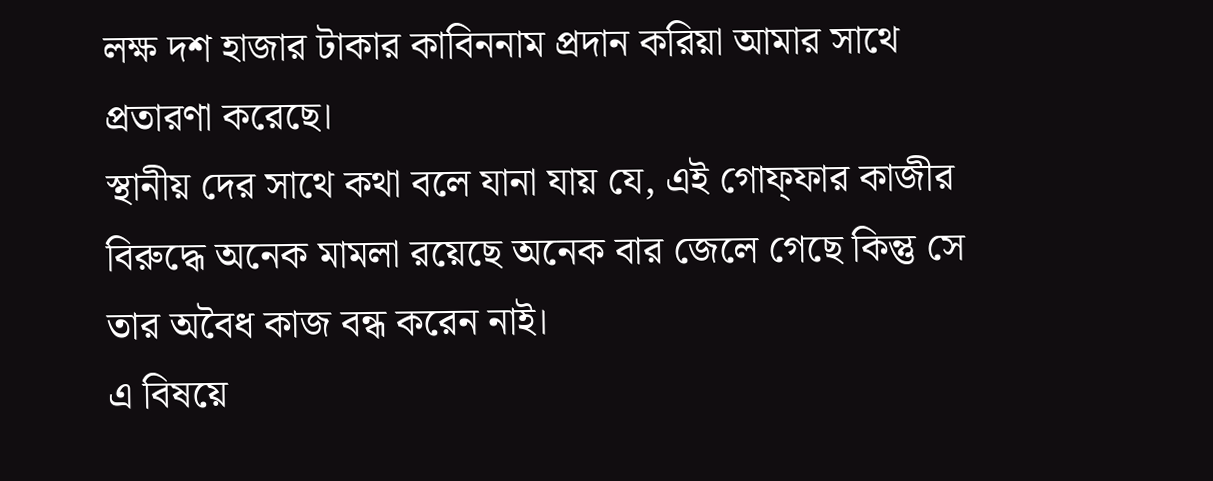লক্ষ দশ হাজার টাকার কাবিননাম প্রদান করিয়া আমার সাথে প্রতারণা করেছে।
স্থানীয় দের সাথে কথা বলে যানা যায় যে, এই গোফ্ফার কাজীর বিরুদ্ধে অনেক মামলা রয়েছে অনেক বার জেলে গেছে কিন্তু সে তার অবৈধ কাজ বন্ধ করেন নাই।
এ বিষয়ে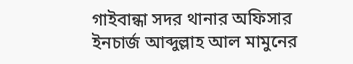গাইবান্ধা সদর থানার অফিসার ইনচার্জ আব্দুল্লাহ আল মামুনের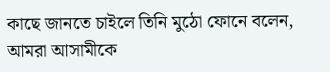কাছে জানতে চাইলে তিনি মুঠো ফোনে বলেন, আমরা আসামীকে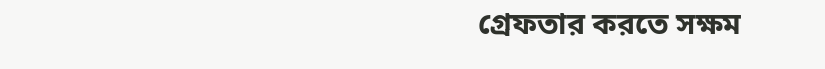গ্রেফতার করতে সক্ষম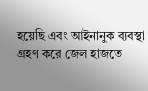হয়েছি এবং আইনানুক ব্যবস্থা গ্রহণ করে জেল হাজতে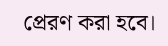প্রেরণ করা হবে।